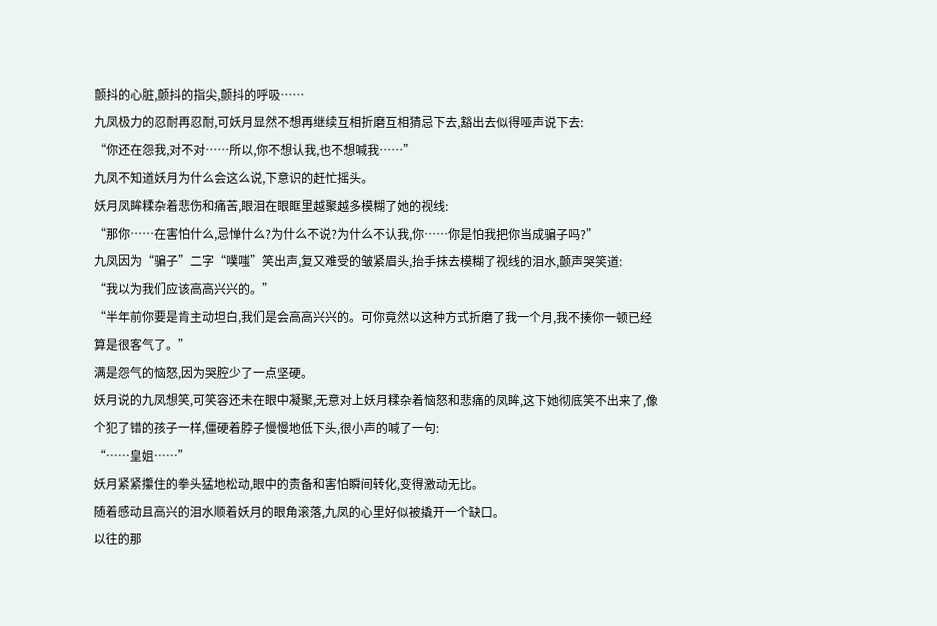颤抖的心脏,颤抖的指尖,颤抖的呼吸……
九凤极力的忍耐再忍耐,可妖月显然不想再继续互相折磨互相猜忌下去,豁出去似得哑声说下去:
“你还在怨我,对不对……所以,你不想认我,也不想喊我……”
九凤不知道妖月为什么会这么说,下意识的赶忙摇头。
妖月凤眸糅杂着悲伤和痛苦,眼泪在眼眶里越聚越多模糊了她的视线:
“那你……在害怕什么,忌惮什么?为什么不说?为什么不认我,你……你是怕我把你当成骗子吗?”
九凤因为“骗子”二字“噗嗤”笑出声,复又难受的皱紧眉头,抬手抹去模糊了视线的泪水,颤声哭笑道:
“我以为我们应该高高兴兴的。”
“半年前你要是肯主动坦白,我们是会高高兴兴的。可你竟然以这种方式折磨了我一个月,我不揍你一顿已经算是很客气了。”
满是怨气的恼怒,因为哭腔少了一点坚硬。
妖月说的九凤想笑,可笑容还未在眼中凝聚,无意对上妖月糅杂着恼怒和悲痛的凤眸,这下她彻底笑不出来了,像个犯了错的孩子一样,僵硬着脖子慢慢地低下头,很小声的喊了一句:
“……皇姐……”
妖月紧紧攥住的拳头猛地松动,眼中的责备和害怕瞬间转化,变得激动无比。
随着感动且高兴的泪水顺着妖月的眼角滚落,九凤的心里好似被撬开一个缺口。
以往的那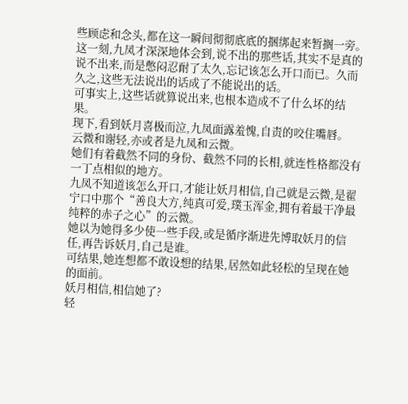些顾虑和念头,都在这一瞬间彻彻底底的捆绑起来暂搁一旁。
这一刻,九凤才深深地体会到,说不出的那些话,其实不是真的说不出来,而是憋闷忍耐了太久,忘记该怎么开口而已。久而久之,这些无法说出的话成了不能说出的话。
可事实上,这些话就算说出来,也根本造成不了什么坏的结果。
现下,看到妖月喜极而泣,九凤面露羞愧,自责的咬住嘴唇。
云微和谢轻,亦或者是九凤和云微。
她们有着截然不同的身份、截然不同的长相,就连性格都没有一丁点相似的地方。
九凤不知道该怎么开口,才能让妖月相信,自己就是云微,是翟宁口中那个“善良大方,纯真可爱,璞玉浑金,拥有着最干净最纯粹的赤子之心”的云微。
她以为她得多少使一些手段,或是循序渐进先博取妖月的信任,再告诉妖月,自己是谁。
可结果,她连想都不敢设想的结果,居然如此轻松的呈现在她的面前。
妖月相信,相信她了?
轻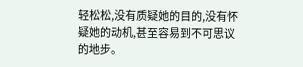轻松松,没有质疑她的目的,没有怀疑她的动机,甚至容易到不可思议的地步。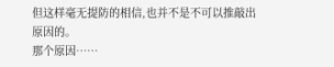但这样毫无提防的相信,也并不是不可以推敲出原因的。
那个原因……